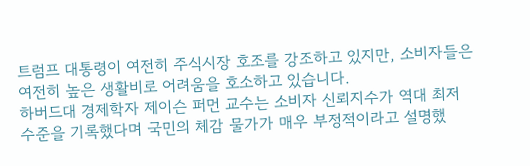트럼프 대통령이 여전히 주식시장 호조를 강조하고 있지만, 소비자들은 여전히 높은 생활비로 어려움을 호소하고 있습니다.
하버드대 경제학자 제이슨 퍼먼 교수는 소비자 신뢰지수가 역대 최저 수준을 기록했다며 국민의 체감 물가가 매우 부정적이라고 설명했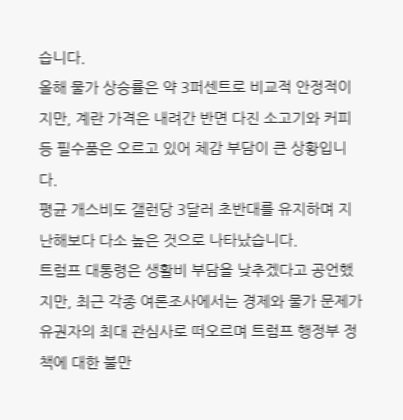습니다.
올해 물가 상승률은 약 3퍼센트로 비교적 안정적이지만, 계란 가격은 내려간 반면 다진 소고기와 커피 등 필수품은 오르고 있어 체감 부담이 큰 상황입니다.
평균 개스비도 갤런당 3달러 초반대를 유지하며 지난해보다 다소 높은 것으로 나타났습니다.
트럼프 대통령은 생활비 부담을 낮추겠다고 공언했지만, 최근 각종 여론조사에서는 경제와 물가 문제가 유권자의 최대 관심사로 떠오르며 트럼프 행정부 정책에 대한 불만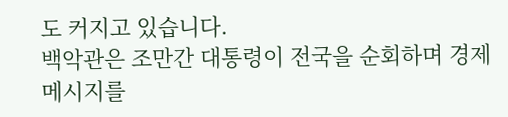도 커지고 있습니다.
백악관은 조만간 대통령이 전국을 순회하며 경제 메시지를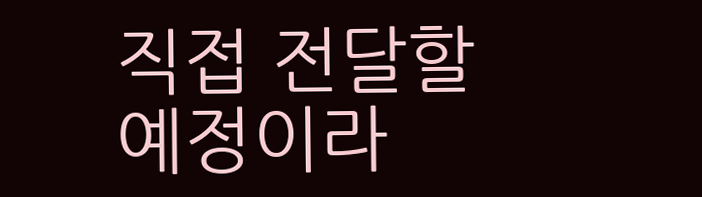직접 전달할 예정이라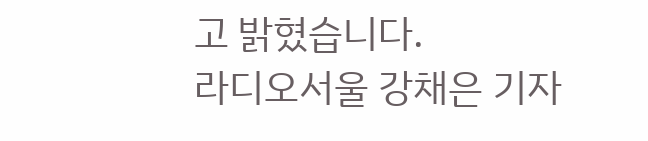고 밝혔습니다.
라디오서울 강채은 기자